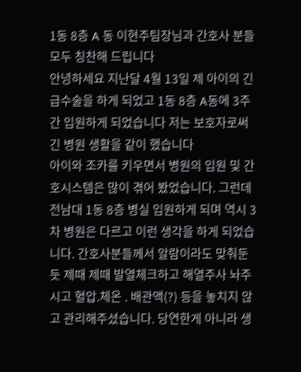1동 8층 A 동 이현주팀장님과 간호사 분들 모두 칭찬해 드립니다
안녕하세요 지난달 4월 13일 제 아이의 긴급수술을 하게 되었고 1동 8층 A동에 3주간 입원하게 되었습니다 저는 보호자로써 긴 병원 생활을 같이 했습니다
아이와 조카를 키우면서 병원의 입원 및 간호시스템은 많이 겪어 봤었습니다. 그런데 전남대 1동 8층 병실 입원하게 되며 역시 3차 병원은 다르고 이런 생각을 하게 되었습니다. 간호사분들께서 알람이라도 맞춰둔 듯 제때 제때 발열체크하고 해열주사 놔주시고 혈압.체온 . 배관액(?) 등을 놓치지 않고 관리해주셨습니다. 당연한게 아니라 생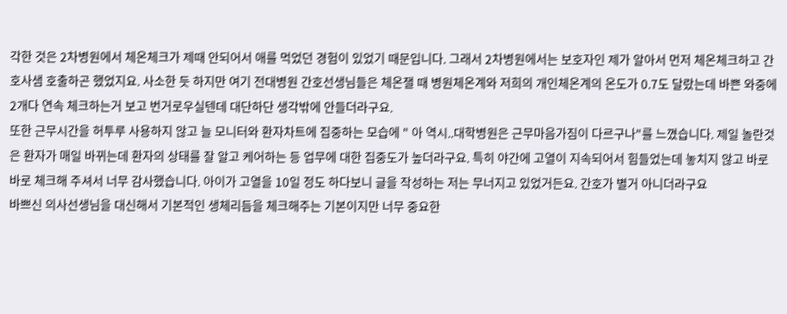각한 것은 2차병원에서 체온체크가 제때 안되어서 애를 먹었던 경험이 있었기 때문입니다. 그래서 2차병원에서는 보호자인 제가 알아서 먼저 체온체크하고 간호사샘 호출하곤 했었지요. 사소한 듯 하지만 여기 전대병원 간호선생님들은 체온잴 때 병원체온계와 저희의 개인체온계의 온도가 0.7도 달랐는데 바쁜 와중에 2개다 연속 체크하는거 보고 번거로우실텐데 대단하단 생각밖에 안들더라구요.
또한 근무시간을 허투루 사용하지 않고 늘 모니터와 환자차트에 집중하는 모습에 " 아 역시..대학병원은 근무마음가짐이 다르구나"를 느꼈습니다. 제일 놀란것은 환자가 매일 바뀌는데 환자의 상태를 잘 알고 케어하는 등 업무에 대한 집중도가 높더라구요. 특히 야간에 고열이 지속되어서 힘들었는데 놓치지 않고 바로바로 체크해 주셔서 너무 감사했습니다. 아이가 고열을 10일 정도 하다보니 글을 작성하는 저는 무너지고 있었거든요. 간호가 별거 아니더라구요
바쁘신 의사선생님을 대신해서 기본적인 생체리듬을 체크해주는 기본이지만 너무 중요한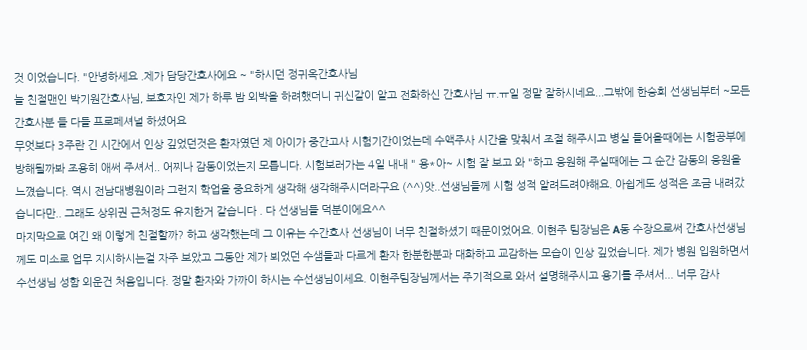것 이었습니다. "안녕하세요 .제가 담당간호사에요 ~ "하시던 정귀옥간호사님
늘 친절맨인 박기원간호사님, 보호자인 제가 하루 밤 외박을 하려했더니 귀신같이 알고 전화하신 간호사님 ㅠ.ㅠ일 정말 잘하시네요...그밖에 한승희 선생님부터 ~모든 간호사분 들 다들 프로페셔널 하셨어요
무엇보다 3주란 긴 시간에서 인상 깊었던것은 환자였던 제 아이가 중간고사 시험기간이었는데 수액주사 시간을 맞춰서 조절 해주시고 병실 들어올때에는 시험공부에 방해될까봐 조용히 애써 주셔서.. 어찌나 감동이었는지 모릅니다. 시험보러가는 4일 내내 " 용*아~ 시험 잘 보고 와 "하고 응원해 주실때에는 그 순간 감동의 응원을 느꼈습니다. 역시 전남대병원이라 그런지 학업을 중요하게 생각해 생각해주시더라구요 (^^)앗..선생님들께 시험 성적 알려드려야해요. 아쉽게도 성적은 조금 내려갔습니다만.. 그래도 상위권 근처정도 유지한거 같습니다 . 다 선생님들 덕분이에요^^
마지막으로 여긴 왜 이렇게 친절할까? 하고 생각했는데 그 이유는 수간호사 선생님이 너무 친절하셨기 때문이었어요. 이현주 팀장님은 A동 수장으로써 간호사선생님께도 미소로 업무 지시하시는걸 자주 보았고 그동안 제가 뵈었던 수샘들과 다르게 환자 한분한분과 대화하고 교감하는 모습이 인상 깊었습니다. 제가 병원 입원하면서 수선생님 성함 외운건 처음입니다. 정말 환자와 가까이 하시는 수선생님이세요. 이현주팀장님께서는 주기적으로 와서 설명해주시고 용기를 주셔서... 너무 감사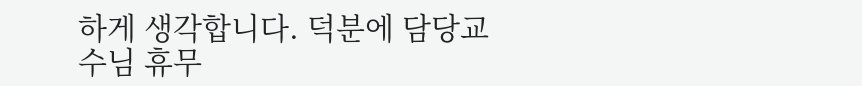하게 생각합니다. 덕분에 담당교수님 휴무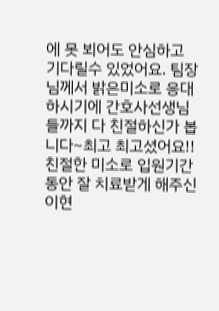에 못 뵈어도 안심하고 기다릴수 있었어요. 팀장님께서 밝은미소로 응대하시기에 간호사선생님들까지 다 친절하신가 봅니다~최고 최고셨어요!!
친절한 미소로 입원기간동안 잘 치료받게 해주신 이현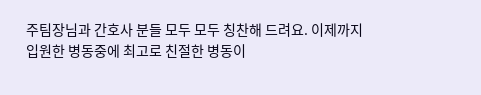주팀장님과 간호사 분들 모두 모두 칭찬해 드려요. 이제까지 입원한 병동중에 최고로 친절한 병동이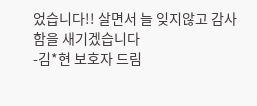었습니다!! 살면서 늘 잊지않고 감사함을 새기겠습니다
-김*현 보호자 드림